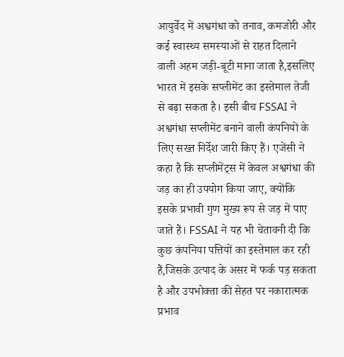आयुर्वेद में अश्वगंधा को तनाव, कमजोरी और कई स्वास्थ्य समस्याओं से राहत दिलाने वाली अहम जड़ी-बूटी माना जाता है,इसलिए भारत में इसके सप्लीमेंट का इस्तेमाल तेजी से बढ़ा सकता है। इसी बीच FSSAI ने अश्वगंधा सप्लीमेंट बनाने वाली कंपनियों के लिए सख्त निर्देश जारी किए हैं। एजेंसी ने कहा है कि सप्लीमेंट्स में केवल अश्वगंधा की जड़ का ही उपयोग किया जाए, क्योंकि इसके प्रभावी गुण मुख्य रूप से जड़ में पाए जाते हैं। FSSAI ने यह भी चेतावनी दी कि कुछ कंपनिया पत्तियों का इस्तेमाल कर रही हैं,जिसके उत्पाद के असर में फर्क पड़ सकता है और उपभोक्ता की सेहत पर नकारात्मक प्रभाव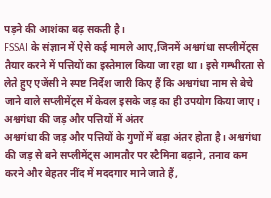पड़ने की आशंका बढ़ सकती है।
FSSAI के संज्ञान में ऐसे कई मामले आए,जिनमें अश्वगंधा सप्लीमेंट्स तैयार करने में पत्तियों का इस्तेमाल किया जा रहा था। इसे गम्भीरता से लेते हुए एजेंसी ने स्पष्ट निर्देश जारी किए हैं कि अश्वगंधा नाम से बेचे जाने वाले सप्लीमेंट्स में केवल इसके जड़ का ही उपयोग किया जाए।
अश्वगंधा की जड़ और पत्तियों में अंतर
अश्वगंधा की जड़ और पत्तियों के गुणों में बड़ा अंतर होता है। अश्वगंधा की जड़ से बने सप्लीमेंट्स आमतौर पर स्टैमिना बढ़ाने, तनाव कम करने और बेहतर नींद में मददगार माने जाते हैं,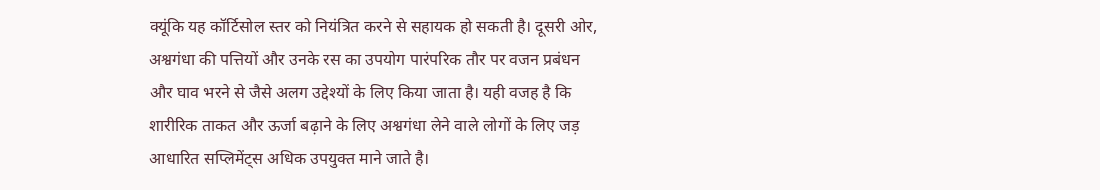क्यूंकि यह कॉर्टिसोल स्तर को नियंत्रित करने से सहायक हो सकती है। दूसरी ओर, अश्वगंधा की पत्तियों और उनके रस का उपयोग पारंपरिक तौर पर वजन प्रबंधन और घाव भरने से जैसे अलग उद्देश्यों के लिए किया जाता है। यही वजह है कि शारीरिक ताकत और ऊर्जा बढ़ाने के लिए अश्वगंधा लेने वाले लोगों के लिए जड़ आधारित सप्लिमेंट्स अधिक उपयुक्त माने जाते है।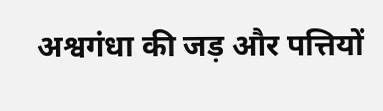अश्वगंधा की जड़ और पत्तियों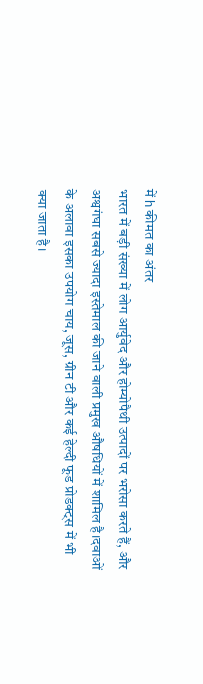में h कीमत का अंतर
भारत में बड़ी संख्या में लोग आर्युवेद और होम्योपैथी उत्पादों पर भरोसा करते हैं, और अश्वगंघा सबसे ज्यादा इस्तेमाल की जाने वाली प्रमुख औषधियों में शामिल है।दवाओं के अलावा इसका उपयोग चाय, जूस, ग्रीन टी और कई हेल्दी फूड प्रोडक्ट्स में भी क्या जाता है।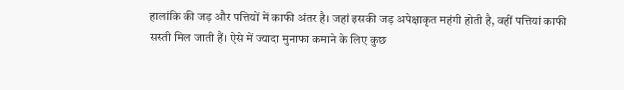हालांकि की जड़ और पत्तियों में काफी अंतर है। जहां इसकी जड़ अपेक्षाकृत महंगी होती है, वहीं पत्तियां काफी सस्ती मिल जाती हैं। ऐसे में ज्यादा मुनाफा कमाने के लिए कुछ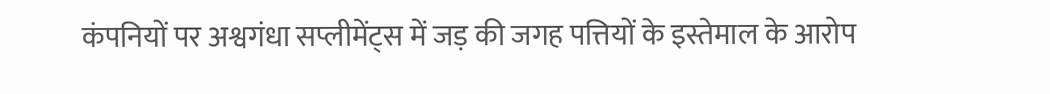कंपनियों पर अश्वगंधा सप्लीमेंट्स में जड़ की जगह पत्तियों के इस्तेमाल के आरोप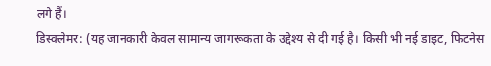लगे हैं।
डिस्क्लेमर: (यह जानकारी केवल सामान्य जागरूकता के उद्देश्य से दी गई है। किसी भी नई डाइट, फिटनेस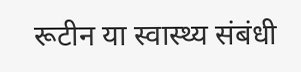रूटीन या स्वास्थ्य संबंधी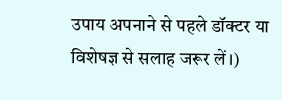उपाय अपनाने से पहले डॉक्टर या विशेषज्ञ से सलाह जरूर लें।)